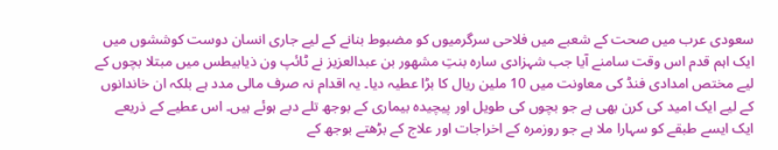سعودی عرب میں صحت کے شعبے میں فلاحی سرگرمیوں کو مضبوط بنانے کے لیے جاری انسان دوست کوششوں میں ایک اہم قدم اس وقت سامنے آیا جب شہزادی سارہ بنتِ مشهور بن عبدالعزیز نے ٹائپ ون ذیابیطس میں مبتلا بچوں کے لیے مختص امدادی فنڈ کی معاونت میں 10 ملین ریال کا بڑا عطیہ دیا۔ یہ اقدام نہ صرف مالی مدد ہے بلکہ ان خاندانوں کے لیے ایک امید کی کرن بھی ہے جو بچوں کی طویل اور پیچیدہ بیماری کے بوجھ تلے دبے ہوئے ہیں۔ اس عطیے کے ذریعے ایک ایسے طبقے کو سہارا ملا ہے جو روزمرہ کے اخراجات اور علاج کے بڑھتے بوجھ کے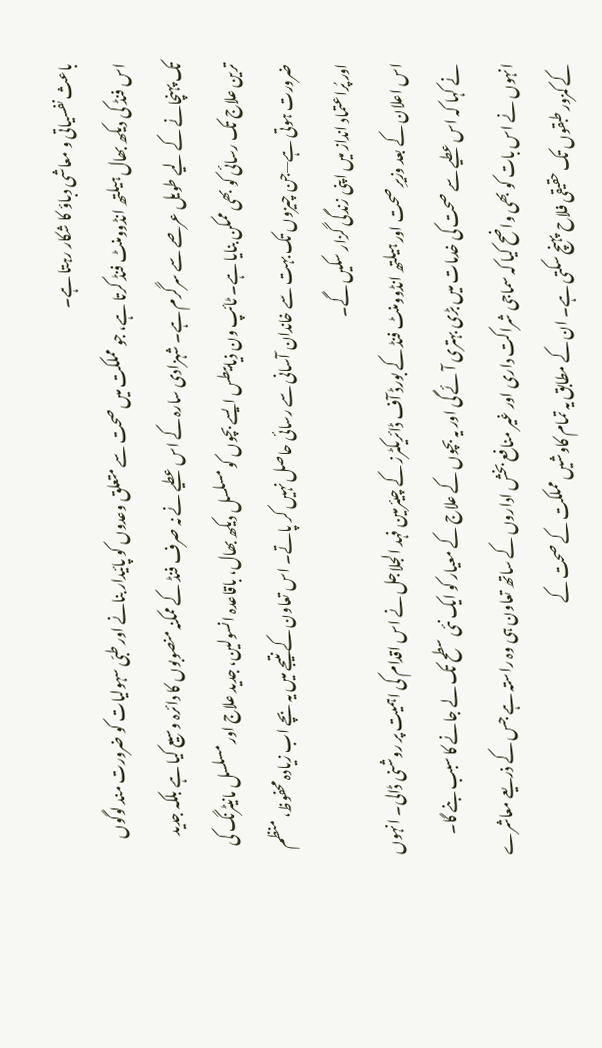باعث نفسیاتی و معاشی دباؤ کا شکار رہتا ہے۔
اس فنڈ کی دیکھ بھال ہیلتھ انڈوومنٹ فنڈ کرتا ہے، جو مملکت میں صحت سے متعلق وعدوں کو پائیدار بنانے اور طبّی سہولیات کو ضرورت مند لوگوں تک پہنچانے کے لیے طویل عرصے سے سرگرم ہے۔ شہزادی سارہ کے اس عطیے نے نہ صرف فنڈ کے ممکنہ منصوبوں کا دائرہ وسیع کیا ہے بلکہ جدید ترین علاج تک رسائی کو بھی ممکن بنایا ہے۔ ٹائپ ون ذیابیطس ایسے بچوں کو مسلسل دیکھ بھال، باقاعدہ انسولین، جدید علاج اور مسلسل مانیٹرنگ کی ضرورت ہوتی ہے—جن چیزوں تک بہت سے خاندان آسانی سے رسائی حاصل نہیں کر پاتے۔ اس تعاون کے نتیجے میں یہ بچے اب زیادہ محفوظ، منظم اور پُراعتماد انداز میں اپنی زندگی گزار سکیں گے۔
اس اعلان کے بعد وزیرِ صحت اور ہیلتھ انڈوومنٹ فنڈ کے بورڈ آف ڈائریکٹرز کے چیئرمین فہد الجلاجل نے اس اقدام کی اہمیت پر روشنی ڈالی۔ انہوں نے کہا کہ اس عطیے سے صحت کی خدمات میں بڑی بہتری آئے گی اور یہ بچوں کے علاج کے معیار کو ایک نئی سطح تک لے جانے کا سبب بنے گا۔ انہوں نے اس بات کو بھی واضح کیا کہ سماجی شراکت داری اور غیر منافع بخش اداروں کے ساتھ تعاون ہی وہ راستہ ہے جس کے ذریعے معاشرے کے کمزور طبقوں تک حقیقی فلاح پہنچ سکتی ہے۔ ان کے مطابق یہ تمام کاوشیں مملکت کے صحت کے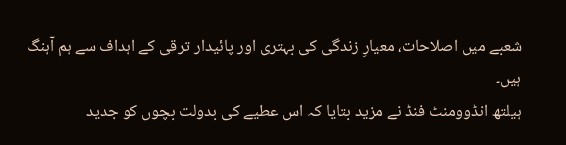شعبے میں اصلاحات، معیارِ زندگی کی بہتری اور پائیدار ترقی کے اہداف سے ہم آہنگ ہیں۔
ہیلتھ انڈوومنٹ فنڈ نے مزید بتایا کہ اس عطیے کی بدولت بچوں کو جدید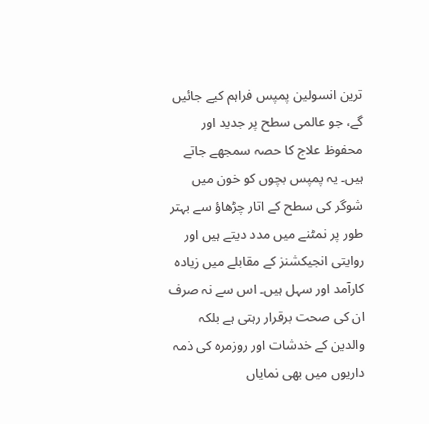ترین انسولین پمپس فراہم کیے جائیں گے، جو عالمی سطح پر جدید اور محفوظ علاج کا حصہ سمجھے جاتے ہیں۔ یہ پمپس بچوں کو خون میں شوگر کی سطح کے اتار چڑھاؤ سے بہتر طور پر نمٹنے میں مدد دیتے ہیں اور روایتی انجیکشنز کے مقابلے میں زیادہ کارآمد اور سہل ہیں۔ اس سے نہ صرف ان کی صحت برقرار رہتی ہے بلکہ والدین کے خدشات اور روزمرہ کی ذمہ داریوں میں بھی نمایاں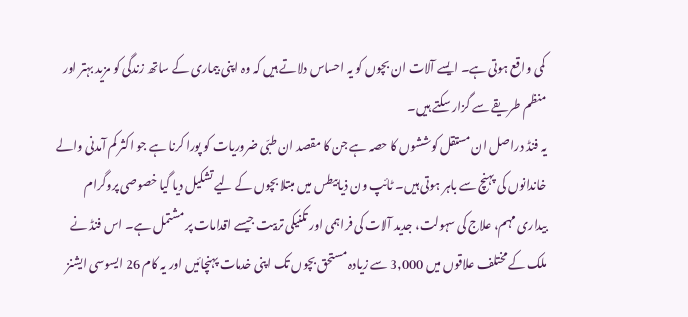کمی واقع ہوتی ہے۔ ایسے آلات ان بچوں کو یہ احساس دلاتے ہیں کہ وہ اپنی بیماری کے ساتھ زندگی کو مزید بہتر اور منظم طریقے سے گزار سکتے ہیں۔
یہ فنڈ دراصل ان مستقل کوششوں کا حصہ ہے جن کا مقصد ان طبّی ضروریات کو پورا کرنا ہے جو اکثر کم آمدنی والے خاندانوں کی پہنچ سے باہر ہوتی ہیں۔ ٹائپ ون ذیابیطس میں مبتلا بچوں کے لیے تشکیل دیا گیا خصوصی پروگرام بیداری مہم، علاج کی سہولت، جدید آلات کی فراہمی اور تکنیکی تربیت جیسے اقدامات پر مشتمل ہے۔ اس فنڈ نے ملک کے مختلف علاقوں میں 3,000 سے زیادہ مستحق بچوں تک اپنی خدمات پہنچائیں اور یہ کام 26 ایسوسی ایشنز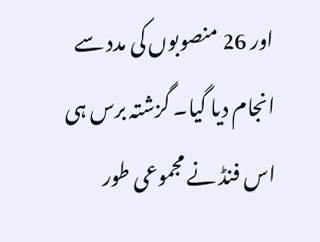اور 26 منصوبوں کی مدد سے انجام دیا گیا۔ گزشتہ برس ہی اس فنڈ نے مجموعی طور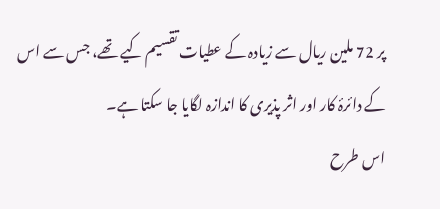پر 72 ملین ریال سے زیادہ کے عطیات تقسیم کیے تھے، جس سے اس کے دائرۂ کار اور اثر پذیری کا اندازہ لگایا جا سکتا ہے۔
اس طرح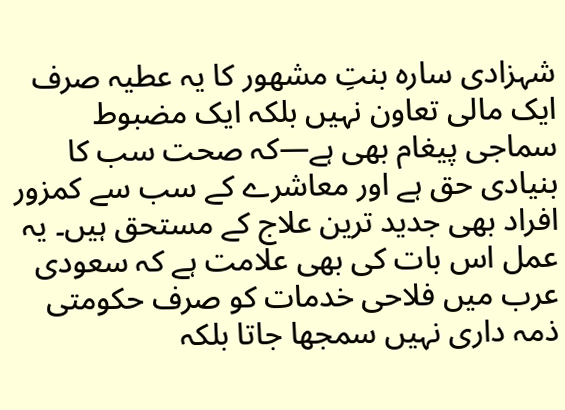شہزادی سارہ بنتِ مشهور کا یہ عطیہ صرف ایک مالی تعاون نہیں بلکہ ایک مضبوط سماجی پیغام بھی ہے—کہ صحت سب کا بنیادی حق ہے اور معاشرے کے سب سے کمزور افراد بھی جدید ترین علاج کے مستحق ہیں۔ یہ عمل اس بات کی بھی علامت ہے کہ سعودی عرب میں فلاحی خدمات کو صرف حکومتی ذمہ داری نہیں سمجھا جاتا بلکہ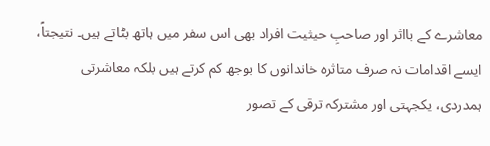معاشرے کے بااثر اور صاحبِ حیثیت افراد بھی اس سفر میں ہاتھ بٹاتے ہیں۔ نتیجتاً، ایسے اقدامات نہ صرف متاثرہ خاندانوں کا بوجھ کم کرتے ہیں بلکہ معاشرتی ہمدردی، یکجہتی اور مشترکہ ترقی کے تصور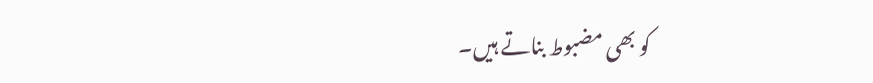کو بھی مضبوط بناتے ہیں۔